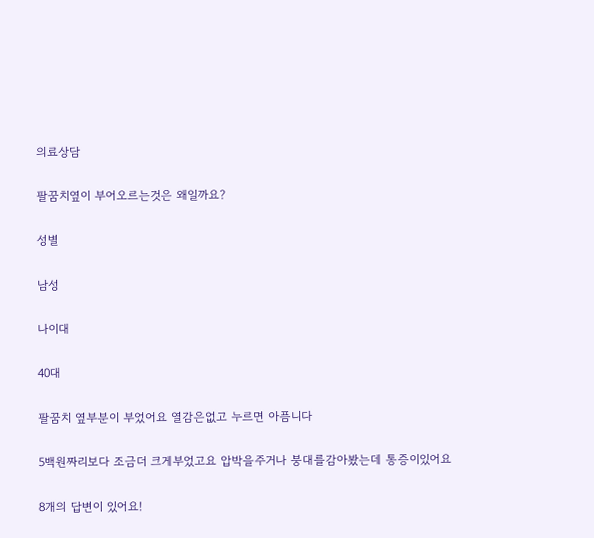의료상담

팔꿈치옆이 부어오르는것은 왜일까요?

성별

남성

나이대

40대

팔꿈치 옆부분이 부었어요 열감은없고 누르면 아픔니다

5백원짜리보다 조금더 크게부었고요 압박을주거나 붕대를감아봤는데 통증이있어요

8개의 답변이 있어요!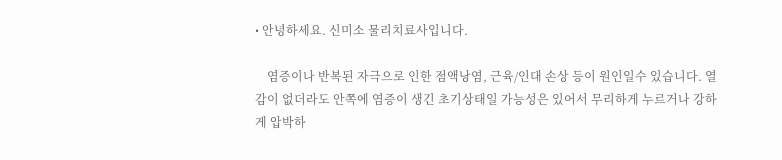• 안녕하세요. 신미소 물리치료사입니다.

    염증이나 반복된 자극으로 인한 점액낭염, 근육/인대 손상 등이 원인일수 있습니다. 열감이 없더라도 안쪽에 염증이 생긴 초기상태일 가능성은 있어서 무리하게 누르거나 강하게 압박하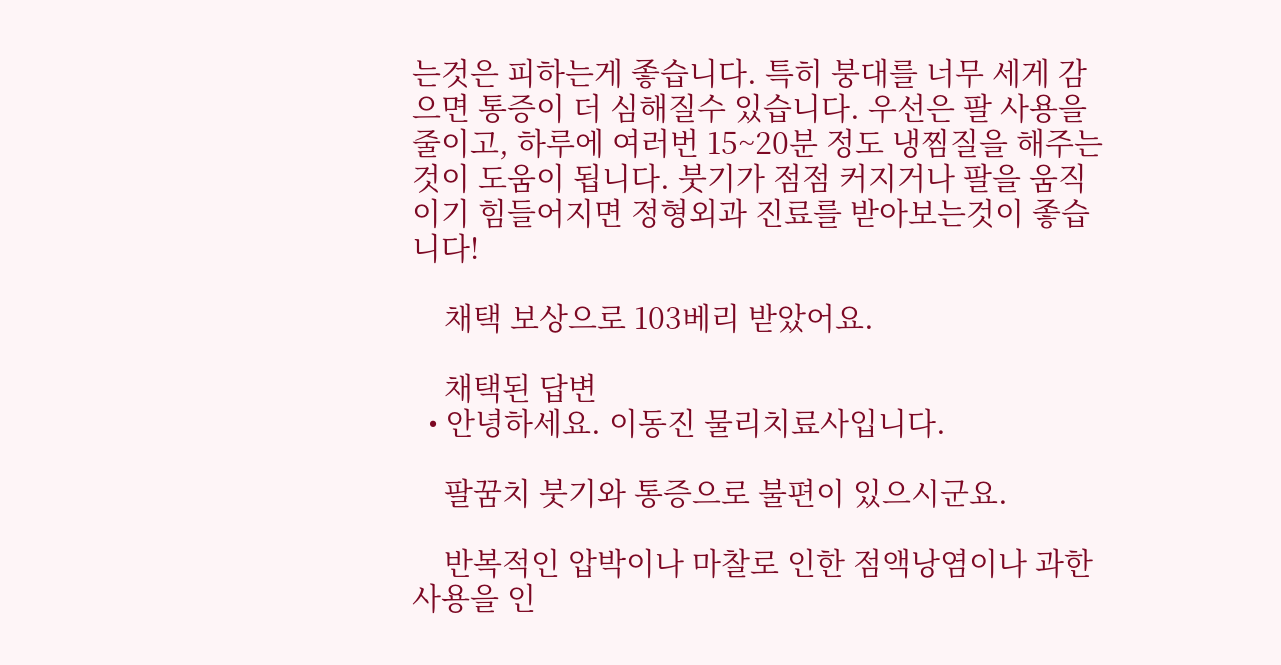는것은 피하는게 좋습니다. 특히 붕대를 너무 세게 감으면 통증이 더 심해질수 있습니다. 우선은 팔 사용을 줄이고, 하루에 여러번 15~20분 정도 냉찜질을 해주는것이 도움이 됩니다. 붓기가 점점 커지거나 팔을 움직이기 힘들어지면 정형외과 진료를 받아보는것이 좋습니다!

    채택 보상으로 103베리 받았어요.

    채택된 답변
  • 안녕하세요. 이동진 물리치료사입니다.

    팔꿈치 붓기와 통증으로 불편이 있으시군요.

    반복적인 압박이나 마찰로 인한 점액낭염이나 과한사용을 인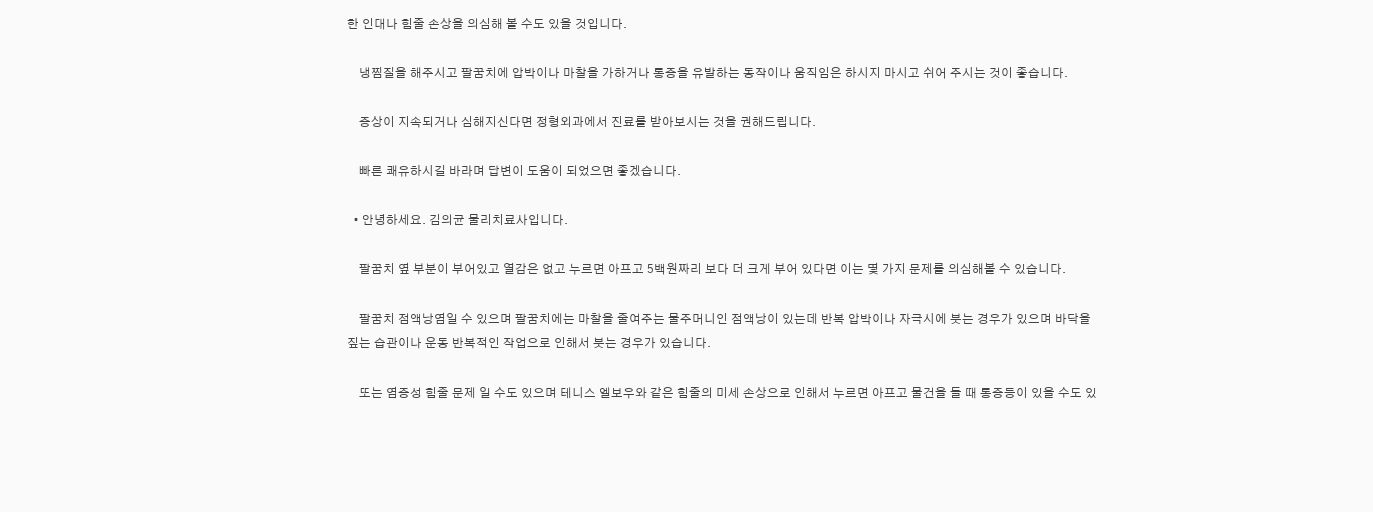한 인대나 힘줄 손상을 의심해 볼 수도 있을 것입니다.

    냉찜질을 해주시고 팔꿈치에 압박이나 마찰을 가하거나 통증을 유발하는 동작이나 움직임은 하시지 마시고 쉬어 주시는 것이 좋습니다.

    증상이 지속되거나 심해지신다면 정형외과에서 진료를 받아보시는 것을 권해드립니다.

    빠른 쾌유하시길 바라며 답변이 도움이 되었으면 좋겠습니다.

  • 안녕하세요. 김의균 물리치료사입니다.

    팔꿈치 옆 부분이 부어있고 열감은 없고 누르면 아프고 5백원짜리 보다 더 크게 부어 있다면 이는 몇 가지 문제를 의심해볼 수 있습니다.

    팔꿈치 점액낭염일 수 있으며 팔꿈치에는 마찰을 줄여주는 물주머니인 점액낭이 있는데 반복 압박이나 자극시에 붓는 경우가 있으며 바닥을 짚는 습관이나 운동 반복적인 작업으로 인해서 붓는 경우가 있습니다.

    또는 염증성 힘줄 문제 일 수도 있으며 테니스 엘보우와 같은 힘줄의 미세 손상으로 인해서 누르면 아프고 물건을 들 때 통증등이 있을 수도 있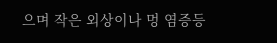으며 작은 외상이나 멍 염증등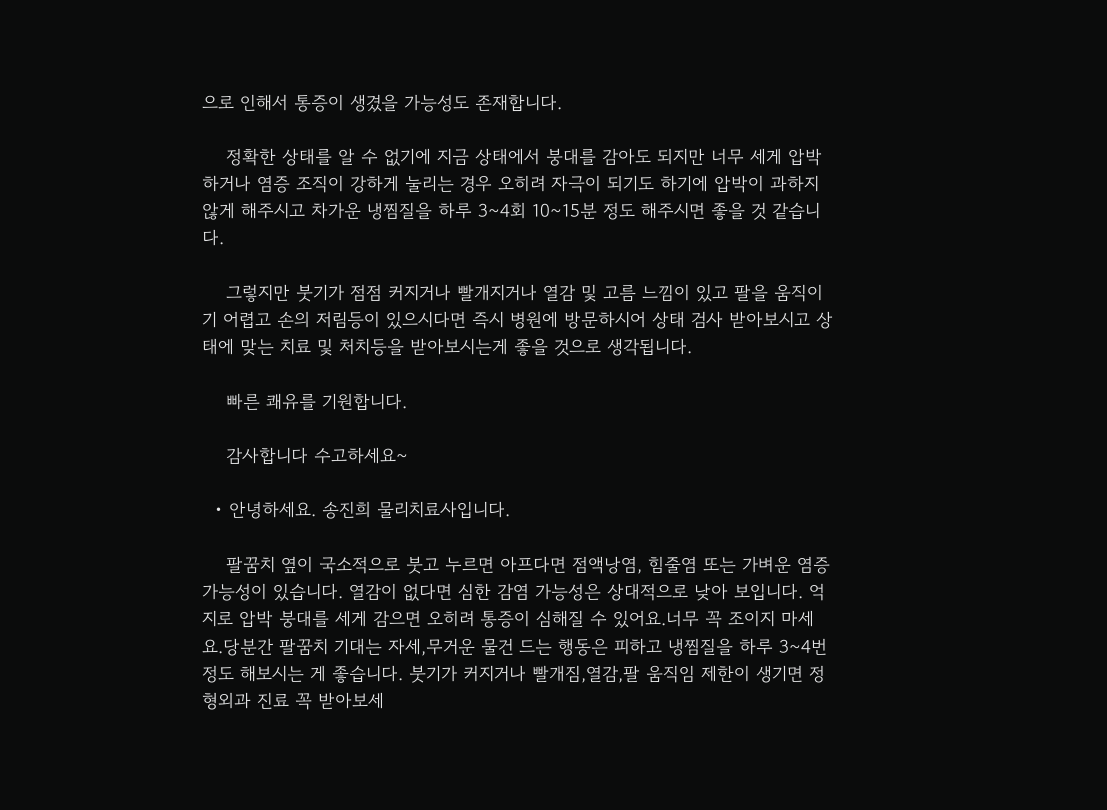으로 인해서 통증이 생겼을 가능성도 존재합니다.

    정확한 상태를 알 수 없기에 지금 상태에서 붕대를 감아도 되지만 너무 세게 압박하거나 염증 조직이 강하게 눌리는 경우 오히려 자극이 되기도 하기에 압박이 과하지 않게 해주시고 차가운 냉찜질을 하루 3~4회 10~15분 정도 해주시면 좋을 것 같습니다.

    그렇지만 붓기가 점점 커지거나 빨개지거나 열감 및 고름 느낌이 있고 팔을 움직이기 어렵고 손의 저림등이 있으시다면 즉시 병원에 방문하시어 상태 검사 받아보시고 상태에 맞는 치료 및 처치등을 받아보시는게 좋을 것으로 생각됩니다.

    빠른 쾌유를 기원합니다.

    감사합니다 수고하세요~

  • 안녕하세요. 송진희 물리치료사입니다.

    팔꿈치 옆이 국소적으로 붓고 누르면 아프다면 점액낭염, 힘줄염 또는 가벼운 염증 가능성이 있습니다. 열감이 없다면 심한 감염 가능성은 상대적으로 낮아 보입니다. 억지로 압박 붕대를 세게 감으면 오히려 통증이 심해질 수 있어요.너무 꼭 조이지 마세요.당분간 팔꿈치 기대는 자세,무거운 물건 드는 행동은 피하고 냉찜질을 하루 3~4번정도 해보시는 게 좋습니다. 붓기가 커지거나 빨개짐,열감,팔 움직임 제한이 생기면 정형외과 진료 꼭 받아보세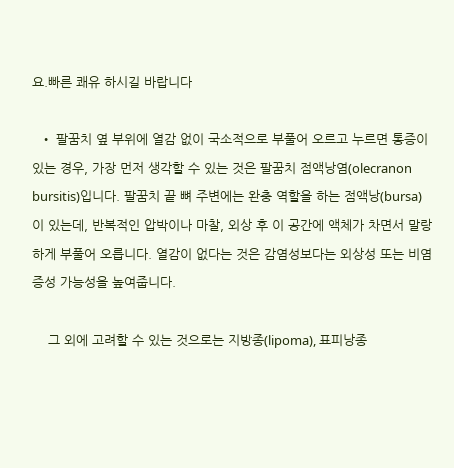요.빠른 쾌유 하시길 바랍니다

  • 팔꿈치 옆 부위에 열감 없이 국소적으로 부풀어 오르고 누르면 통증이 있는 경우, 가장 먼저 생각할 수 있는 것은 팔꿈치 점액낭염(olecranon bursitis)입니다. 팔꿈치 끝 뼈 주변에는 완충 역할을 하는 점액낭(bursa)이 있는데, 반복적인 압박이나 마찰, 외상 후 이 공간에 액체가 차면서 말랑하게 부풀어 오릅니다. 열감이 없다는 것은 감염성보다는 외상성 또는 비염증성 가능성을 높여줍니다.

    그 외에 고려할 수 있는 것으로는 지방종(lipoma), 표피낭종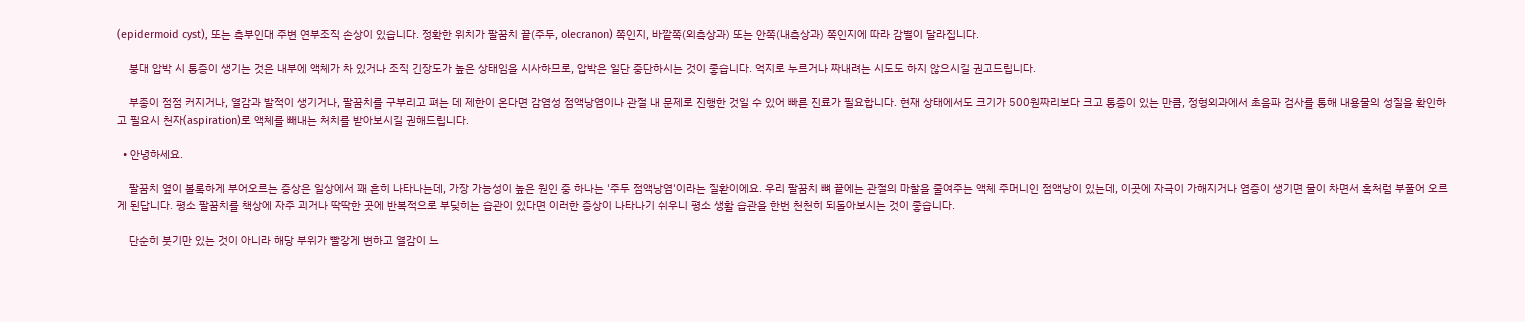(epidermoid cyst), 또는 측부인대 주변 연부조직 손상이 있습니다. 정확한 위치가 팔꿈치 끝(주두, olecranon) 쪽인지, 바깥쪽(외측상과) 또는 안쪽(내측상과) 쪽인지에 따라 감별이 달라집니다.

    붕대 압박 시 통증이 생기는 것은 내부에 액체가 차 있거나 조직 긴장도가 높은 상태임을 시사하므로, 압박은 일단 중단하시는 것이 좋습니다. 억지로 누르거나 짜내려는 시도도 하지 않으시길 권고드립니다.

    부종이 점점 커지거나, 열감과 발적이 생기거나, 팔꿈치를 구부리고 펴는 데 제한이 온다면 감염성 점액낭염이나 관절 내 문제로 진행한 것일 수 있어 빠른 진료가 필요합니다. 현재 상태에서도 크기가 500원짜리보다 크고 통증이 있는 만큼, 정형외과에서 초음파 검사를 통해 내용물의 성질을 확인하고 필요시 천자(aspiration)로 액체를 빼내는 처치를 받아보시길 권해드립니다.

  • 안녕하세요.

    팔꿈치 옆이 볼록하게 부어오르는 증상은 일상에서 꽤 흔히 나타나는데, 가장 가능성이 높은 원인 중 하나는 '주두 점액낭염'이라는 질환이에요. 우리 팔꿈치 뼈 끝에는 관절의 마찰을 줄여주는 액체 주머니인 점액낭이 있는데, 이곳에 자극이 가해지거나 염증이 생기면 물이 차면서 혹처럼 부풀어 오르게 된답니다. 평소 팔꿈치를 책상에 자주 괴거나 딱딱한 곳에 반복적으로 부딪히는 습관이 있다면 이러한 증상이 나타나기 쉬우니 평소 생활 습관을 한번 천천히 되돌아보시는 것이 좋습니다.

    단순히 붓기만 있는 것이 아니라 해당 부위가 빨갛게 변하고 열감이 느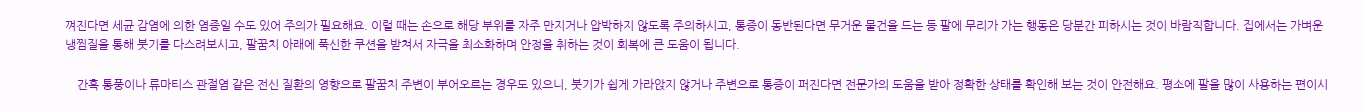껴진다면 세균 감염에 의한 염증일 수도 있어 주의가 필요해요. 이럴 때는 손으로 해당 부위를 자주 만지거나 압박하지 않도록 주의하시고, 통증이 동반된다면 무거운 물건을 드는 등 팔에 무리가 가는 행동은 당분간 피하시는 것이 바람직합니다. 집에서는 가벼운 냉찜질을 통해 붓기를 다스려보시고, 팔꿈치 아래에 푹신한 쿠션을 받쳐서 자극을 최소화하며 안정을 취하는 것이 회복에 큰 도움이 됩니다.

    간혹 통풍이나 류마티스 관절염 같은 전신 질환의 영향으로 팔꿈치 주변이 부어오르는 경우도 있으니, 붓기가 쉽게 가라앉지 않거나 주변으로 통증이 퍼진다면 전문가의 도움을 받아 정확한 상태를 확인해 보는 것이 안전해요. 평소에 팔을 많이 사용하는 편이시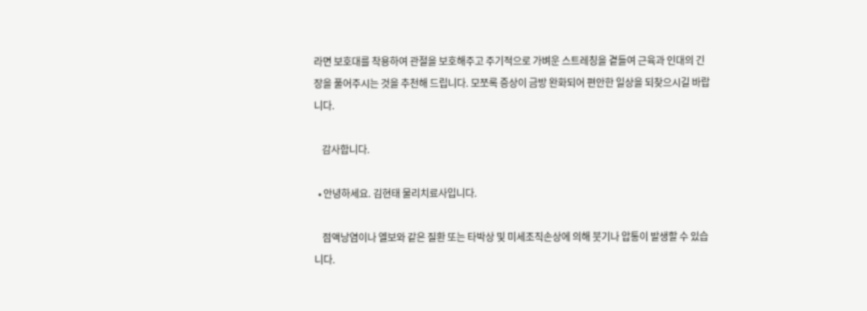라면 보호대를 착용하여 관절을 보호해주고 주기적으로 가벼운 스트레칭을 곁들여 근육과 인대의 긴장을 풀어주시는 것을 추천해 드립니다. 모쪼록 증상이 금방 완화되어 편안한 일상을 되찾으시길 바랍니다.

    감사합니다.

  • 안녕하세요. 김현태 물리치료사입니다.

    점액낭염이나 엘보와 같은 질환 또는 타박상 및 미세조직손상에 의해 붓기나 압통이 발생할 수 있습니다.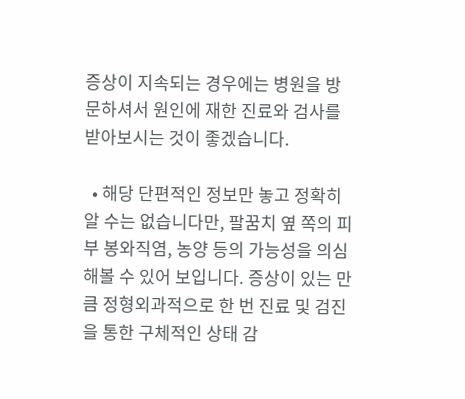증상이 지속되는 경우에는 병원을 방문하셔서 원인에 재한 진료와 검사를 받아보시는 것이 좋겠습니다.

  • 해당 단편적인 정보만 놓고 정확히 알 수는 없습니다만, 팔꿈치 옆 쪽의 피부 봉와직염, 농양 등의 가능성을 의심해볼 수 있어 보입니다. 증상이 있는 만큼 정형외과적으로 한 번 진료 및 검진을 통한 구체적인 상태 감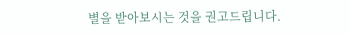별을 받아보시는 것을 권고드립니다.